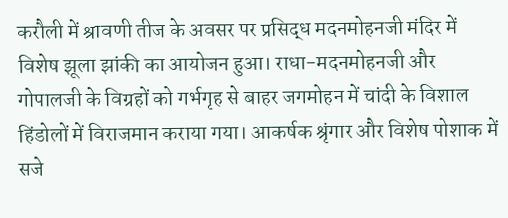करौली में श्रावणी तीज के अवसर पर प्रसिद्ध मदनमोहनजी मंदिर में विशेष झूला झांकी का आयोजन हुआ। राधा-मदनमोहनजी और गोपालजी के विग्रहों को गर्भगृह से बाहर जगमोहन में चांदी के विशाल हिंडोलों में विराजमान कराया गया। आकर्षक श्रृंगार और विशेष पोशाक में सजे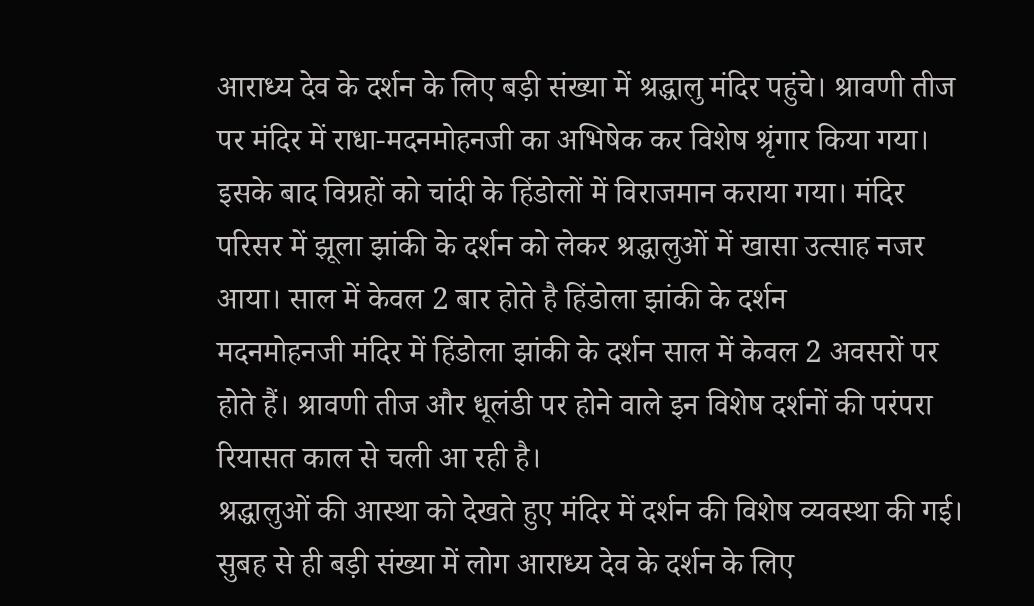आराध्य देव के दर्शन के लिए बड़ी संख्या में श्रद्धालु मंदिर पहुंचे। श्रावणी तीज पर मंदिर में राधा-मदनमोहनजी का अभिषेक कर विशेष श्रृंगार किया गया। इसके बाद विग्रहों को चांदी के हिंडोलों में विराजमान कराया गया। मंदिर परिसर में झूला झांकी के दर्शन को लेकर श्रद्धालुओं में खासा उत्साह नजर आया। साल में केवल 2 बार होते है हिंडोला झांकी के दर्शन
मदनमोहनजी मंदिर में हिंडोला झांकी के दर्शन साल में केवल 2 अवसरों पर होते हैं। श्रावणी तीज और धूलंडी पर होने वाले इन विशेष दर्शनों की परंपरा रियासत काल से चली आ रही है।
श्रद्धालुओं की आस्था को देखते हुए मंदिर में दर्शन की विशेष व्यवस्था की गई। सुबह से ही बड़ी संख्या में लोग आराध्य देव के दर्शन के लिए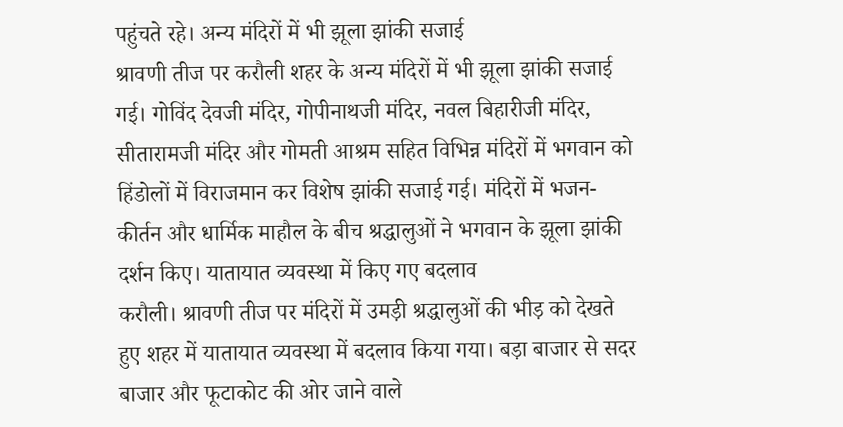पहुंचते रहे। अन्य मंदिरों में भी झूला झांकी सजाई
श्रावणी तीज पर करौली शहर के अन्य मंदिरों में भी झूला झांकी सजाई गई। गोविंद देवजी मंदिर, गोपीनाथजी मंदिर, नवल बिहारीजी मंदिर, सीतारामजी मंदिर और गोमती आश्रम सहित विभिन्न मंदिरों में भगवान को हिंडोलों में विराजमान कर विशेष झांकी सजाई गई। मंदिरों में भजन-कीर्तन और धार्मिक माहौल के बीच श्रद्धालुओं ने भगवान के झूला झांकी दर्शन किए। यातायात व्यवस्था में किए गए बदलाव
करौली। श्रावणी तीज पर मंदिरों में उमड़ी श्रद्धालुओं की भीड़ को देखते हुए शहर में यातायात व्यवस्था में बदलाव किया गया। बड़ा बाजार से सदर बाजार और फूटाकोट की ओर जाने वाले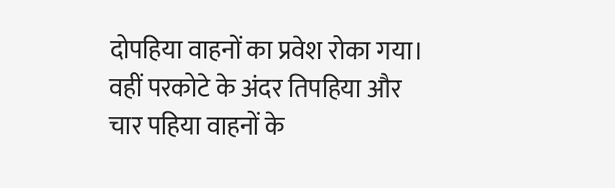दोपहिया वाहनों का प्रवेश रोका गया। वहीं परकोटे के अंदर तिपहिया और चार पहिया वाहनों के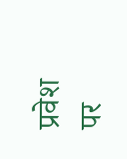प्रवेश पर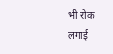भी रोक लगाई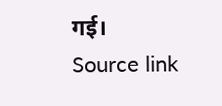गई।
Source link